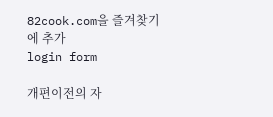82cook.com을 즐겨찾기에 추가
login form

개편이전의 자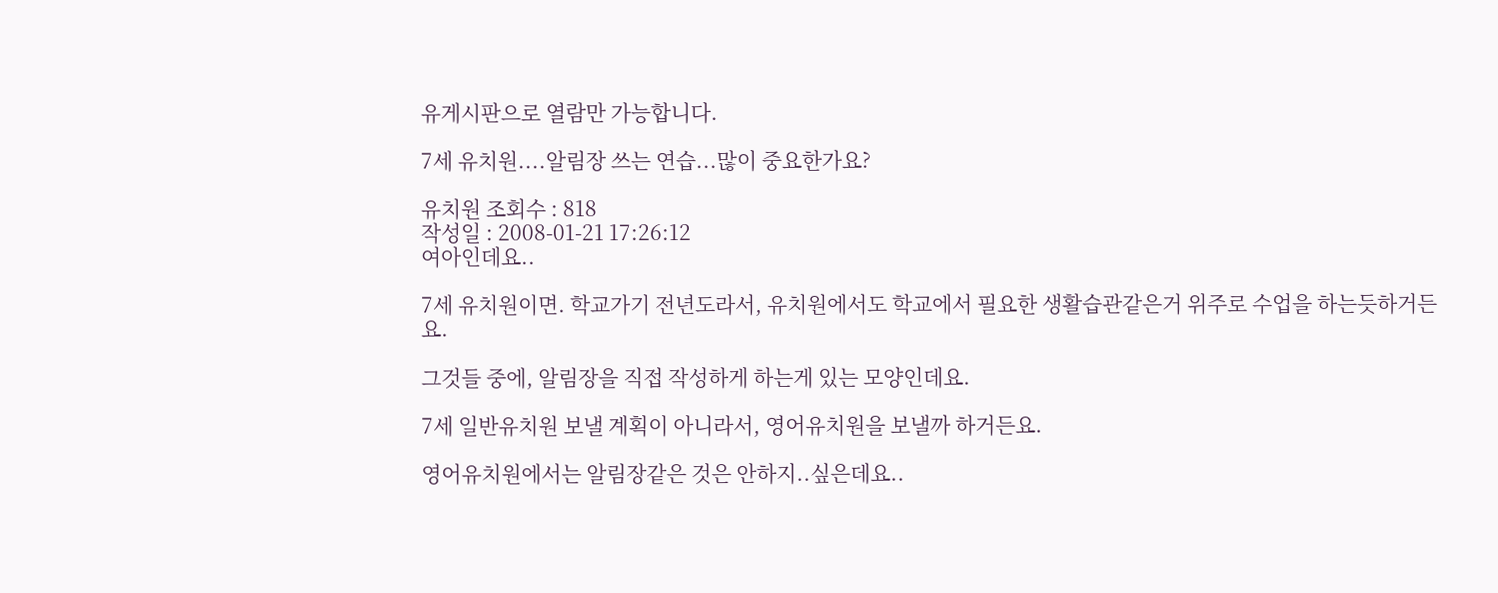유게시판으로 열람만 가능합니다.

7세 유치원....알림장 쓰는 연습...많이 중요한가요?

유치원 조회수 : 818
작성일 : 2008-01-21 17:26:12
여아인데요..

7세 유치원이면. 학교가기 전년도라서, 유치원에서도 학교에서 필요한 생활습관같은거 위주로 수업을 하는듯하거든요.

그것들 중에, 알림장을 직접 작성하게 하는게 있는 모양인데요.

7세 일반유치원 보낼 계획이 아니라서, 영어유치원을 보낼까 하거든요.

영어유치원에서는 알림장같은 것은 안하지..싶은데요..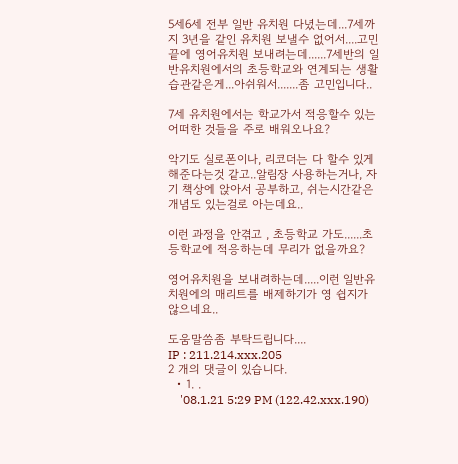5세6세 전부 일반 유치원 다녔는데...7세까지 3년을 같인 유치원 보낼수 없어서....고민끝에 영어유치원 보내려는데......7세반의 일반유치원에서의 초등학교와 연계되는 생활습관같은게...아쉬워서.......좀 고민입니다..

7세 유치원에서는 학교가서 적응할수 있는 어떠한 것들을 주로 배워오나요?

악기도 실로폰이나, 리코더는 다 할수 있게 해준다는것 같고..알림장 사용하는거나, 자기 책상에 앉아서 공부하고, 쉬는시간같은 개념도 있는걸로 아는데요..

이런 과정을 안겪고 , 초등학교 가도......초등학교에 적응하는데 무리가 없을까요?

영어유치원을 보내려하는데.....이런 일반유치원에의 매리트를 배제하기가 영 쉽지가 않으네요..

도움말씀좀 부탁드립니다....
IP : 211.214.xxx.205
2 개의 댓글이 있습니다.
  • 1. .
    '08.1.21 5:29 PM (122.42.xxx.190)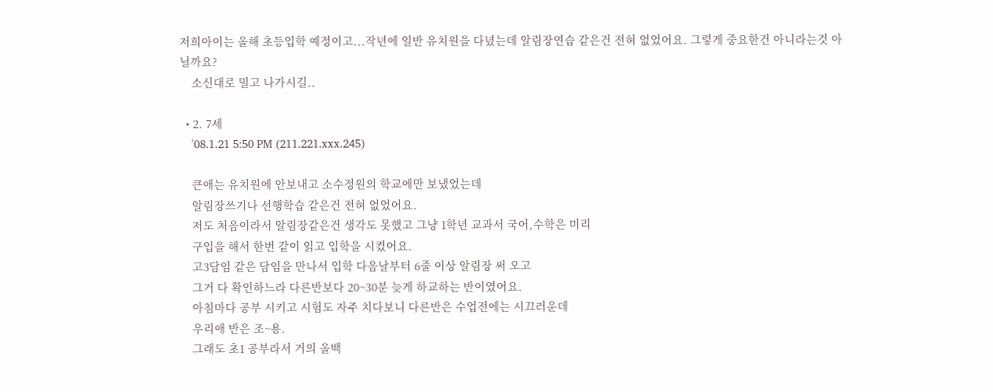저희아이는 올해 초등입학 예정이고...작년에 일반 유치원을 다녔는데 알림장연습 같은건 전혀 없었어요. 그렇게 중요한건 아니라는것 아닐까요?
    소신대로 밀고 나가시길..

  • 2. 7세
    '08.1.21 5:50 PM (211.221.xxx.245)

    큰애는 유치원에 안보내고 소수정원의 학교에만 보냈었는데
    알림장쓰기나 선행학습 같은건 전혀 없었어요.
    저도 처음이라서 알림장같은건 생각도 못했고 그냥 1학년 교과서 국어,수학은 미리
    구입을 해서 한번 같이 읽고 입학을 시켰어요.
    고3담임 같은 담임을 만나서 입학 다음날부터 6줄 이상 알림장 써 오고
    그거 다 확인하느라 다른반보다 20~30분 늦게 하교하는 반이였어요.
    아침마다 공부 시키고 시험도 자주 치다보니 다른반은 수업전에는 시끄러운데
    우리애 반은 조~용.
    그래도 초1 공부라서 거의 올백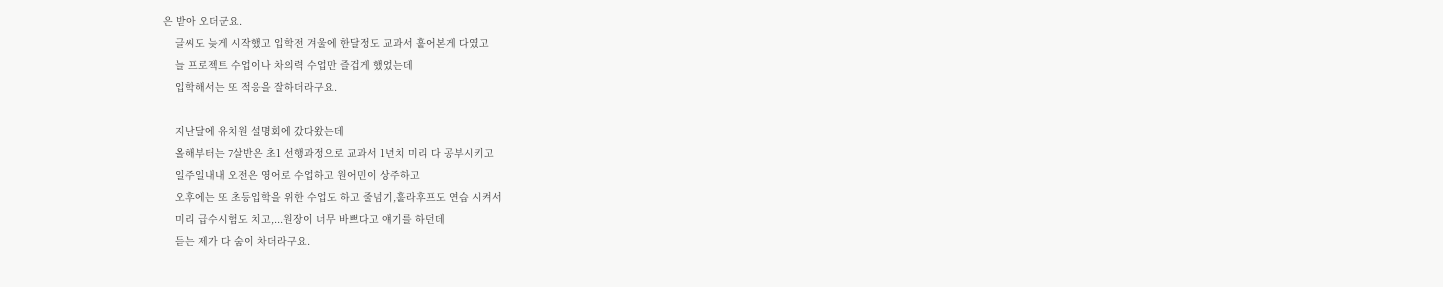은 받아 오더군요.
    글씨도 늦게 시작했고 입학전 겨울에 한달정도 교과서 훝어본게 다였고
    늘 프로젝트 수업이나 차의력 수업만 즐겁게 했었는데
    입학해서는 또 적응을 잘하더라구요.

    지난달에 유치원 설명회에 갔다왔는데
    올해부터는 7살반은 초1 선행과정으로 교과서 1년치 미리 다 공부시키고
    일주일내내 오전은 영어로 수업하고 원어민이 상주하고
    오후에는 또 초등입학을 위한 수업도 하고 줄넘기,훌라후프도 연습 시켜서
    미리 급수시험도 치고,...원장이 너무 바쁘다고 얘기를 하던데
    듣는 제가 다 숨이 차더라구요.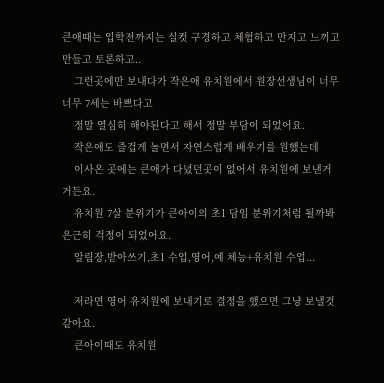큰애때는 입학전까지는 실컷 구경하고 체험하고 만지고 느끼고 만들고 토론하고..
    그런곳에만 보내다가 작은애 유치원에서 원장선생님이 너무너무 7세는 바쁘다고
    정말 열심히 해야된다고 해서 정말 부담이 되었어요.
    작은애도 즐겁게 놀면서 자연스럽게 배우기를 원했는데
    이사온 곳에는 큰애가 다녔던곳이 없어서 유치원에 보낸거거든요.
    유치원 7살 분위기가 큰아이의 초1 담임 분위기처럼 될까봐 은근히 걱정이 되었어요.
    알림장,받아쓰기,초1 수업,영어,예 체능+유치원 수업...

    저라면 영어 유치원에 보내기로 결정을 했으면 그냥 보낼것 같아요.
    큰아이때도 유치원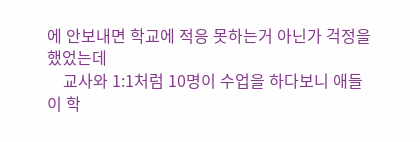에 안보내면 학교에 적응 못하는거 아닌가 걱정을 했었는데
    교사와 1:1처럼 10명이 수업을 하다보니 애들이 학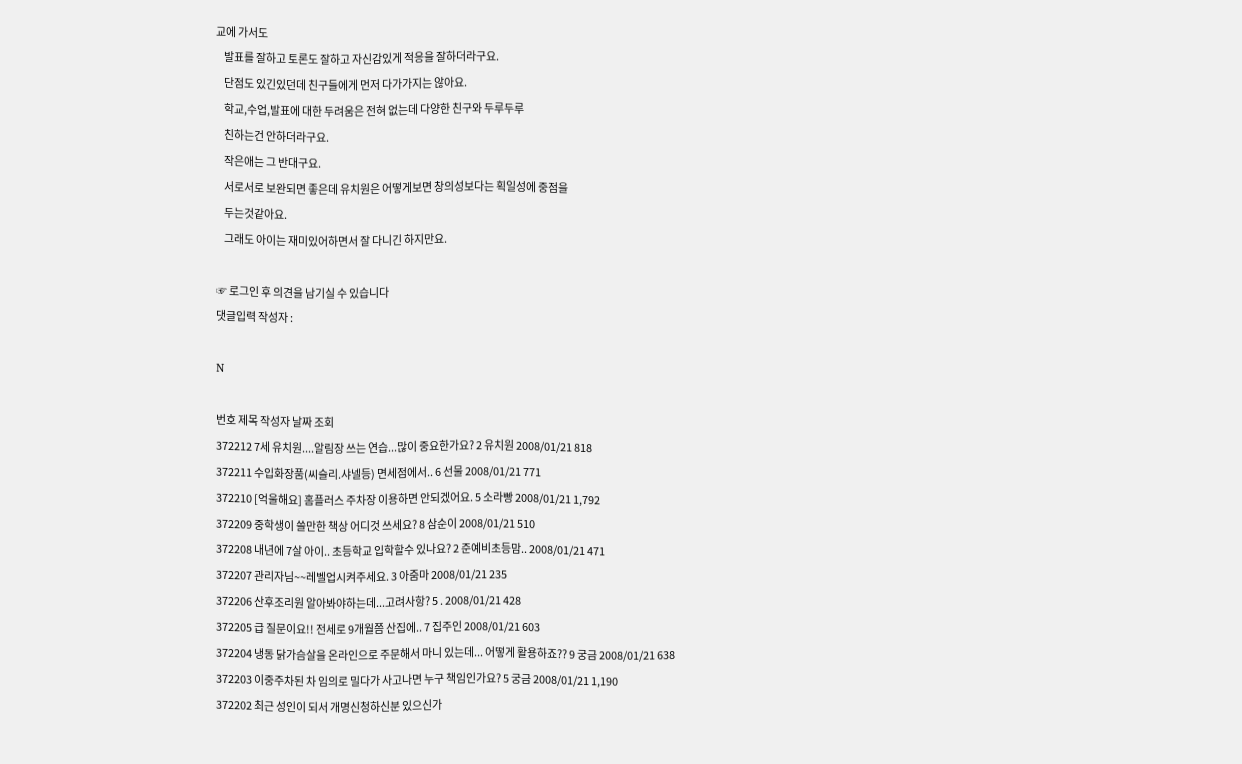교에 가서도
    발표를 잘하고 토론도 잘하고 자신감있게 적응을 잘하더라구요.
    단점도 있긴있던데 친구들에게 먼저 다가가지는 않아요.
    학교,수업,발표에 대한 두려움은 전혀 없는데 다양한 친구와 두루두루
    친하는건 안하더라구요.
    작은애는 그 반대구요.
    서로서로 보완되면 좋은데 유치원은 어떻게보면 창의성보다는 획일성에 중점을
    두는것같아요.
    그래도 아이는 재미있어하면서 잘 다니긴 하지만요.

☞ 로그인 후 의견을 남기실 수 있습니다
댓글입력 작성자 :

N

번호 제목 작성자 날짜 조회
372212 7세 유치원....알림장 쓰는 연습...많이 중요한가요? 2 유치원 2008/01/21 818
372211 수입화장품(씨슬리.샤넬등) 면세점에서.. 6 선물 2008/01/21 771
372210 [억울해요] 홈플러스 주차장 이용하면 안되겠어요. 5 소라빵 2008/01/21 1,792
372209 중학생이 쓸만한 책상 어디것 쓰세요? 8 삼순이 2008/01/21 510
372208 내년에 7살 아이.. 초등학교 입학할수 있나요? 2 준예비초등맘.. 2008/01/21 471
372207 관리자님~~레벨업시켜주세요. 3 아줌마 2008/01/21 235
372206 산후조리원 알아봐야하는데...고려사항? 5 . 2008/01/21 428
372205 급 질문이요!! 전세로 9개월쯤 산집에.. 7 집주인 2008/01/21 603
372204 냉동 닭가슴살을 온라인으로 주문해서 마니 있는데... 어떻게 활용하죠?? 9 궁금 2008/01/21 638
372203 이중주차된 차 임의로 밀다가 사고나면 누구 책임인가요? 5 궁금 2008/01/21 1,190
372202 최근 성인이 되서 개명신청하신분 있으신가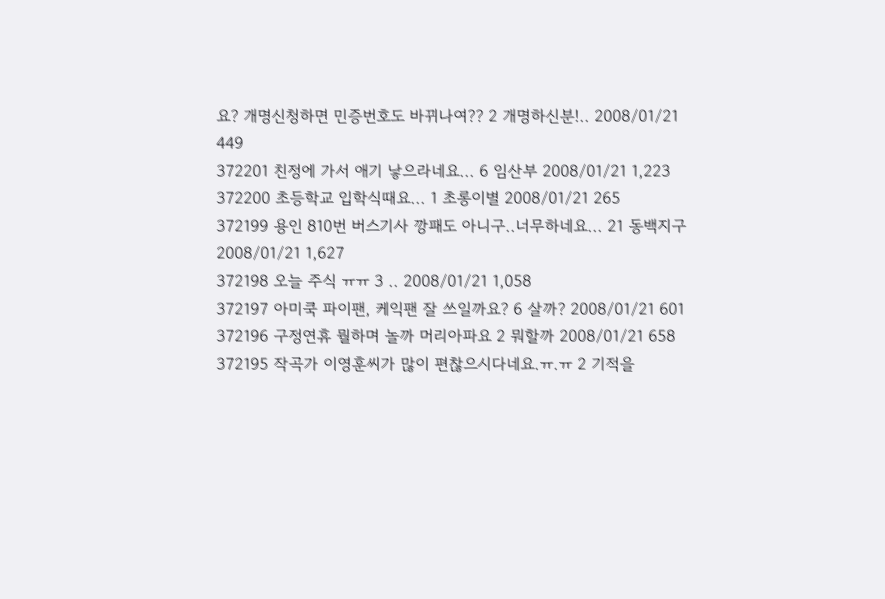요? 개명신청하면 민증번호도 바뀌나여?? 2 개명하신분!.. 2008/01/21 449
372201 친정에 가서 애기 낳으라네요... 6 임산부 2008/01/21 1,223
372200 초등학교 입학식때요... 1 초롱이별 2008/01/21 265
372199 용인 810번 버스기사 깡패도 아니구..너무하네요... 21 동백지구 2008/01/21 1,627
372198 오늘 주식 ㅠㅠ 3 .. 2008/01/21 1,058
372197 아미쿡 파이팬, 케익팬 잘 쓰일까요? 6 살까? 2008/01/21 601
372196 구정연휴 뭘하며 놀까 머리아파요 2 뭐할까 2008/01/21 658
372195 작곡가 이영훈씨가 많이 편찮으시다네요.ㅠ.ㅠ 2 기적을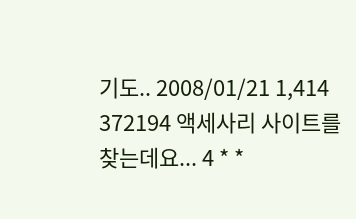기도.. 2008/01/21 1,414
372194 액세사리 사이트를 찾는데요... 4 * *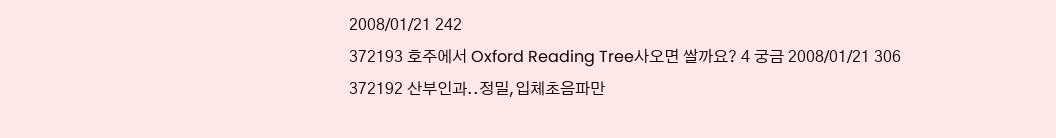2008/01/21 242
372193 호주에서 Oxford Reading Tree사오면 쌀까요? 4 궁금 2008/01/21 306
372192 산부인과..정밀,입체초음파만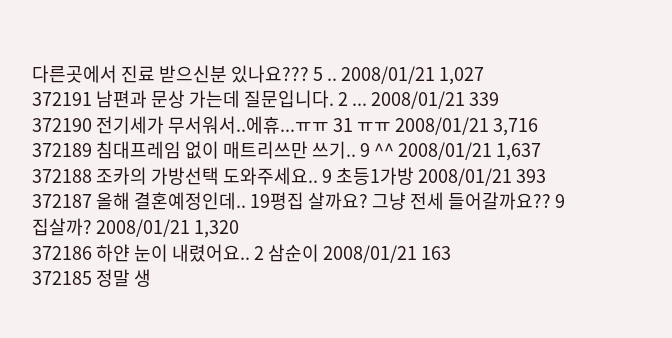다른곳에서 진료 받으신분 있나요??? 5 .. 2008/01/21 1,027
372191 남편과 문상 가는데 질문입니다. 2 ... 2008/01/21 339
372190 전기세가 무서워서..에휴...ㅠㅠ 31 ㅠㅠ 2008/01/21 3,716
372189 침대프레임 없이 매트리쓰만 쓰기.. 9 ^^ 2008/01/21 1,637
372188 조카의 가방선택 도와주세요.. 9 초등1가방 2008/01/21 393
372187 올해 결혼예정인데.. 19평집 살까요? 그냥 전세 들어갈까요?? 9 집살까? 2008/01/21 1,320
372186 하얀 눈이 내렸어요.. 2 삼순이 2008/01/21 163
372185 정말 생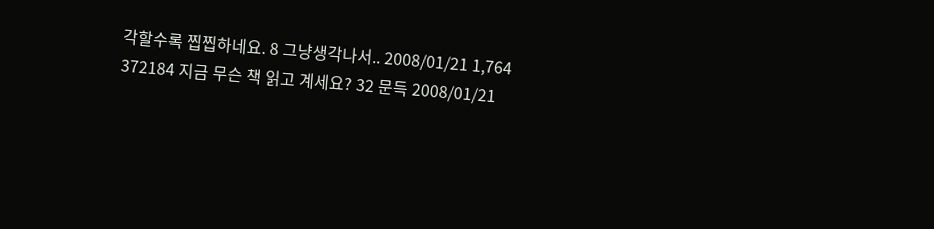각할수록 찝찝하네요. 8 그냥생각나서.. 2008/01/21 1,764
372184 지금 무슨 책 읽고 계세요? 32 문득 2008/01/21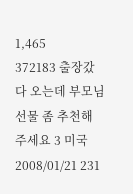1,465
372183 출장갔다 오는데 부모님 선물 좀 추천해 주세요 3 미국 2008/01/21 231